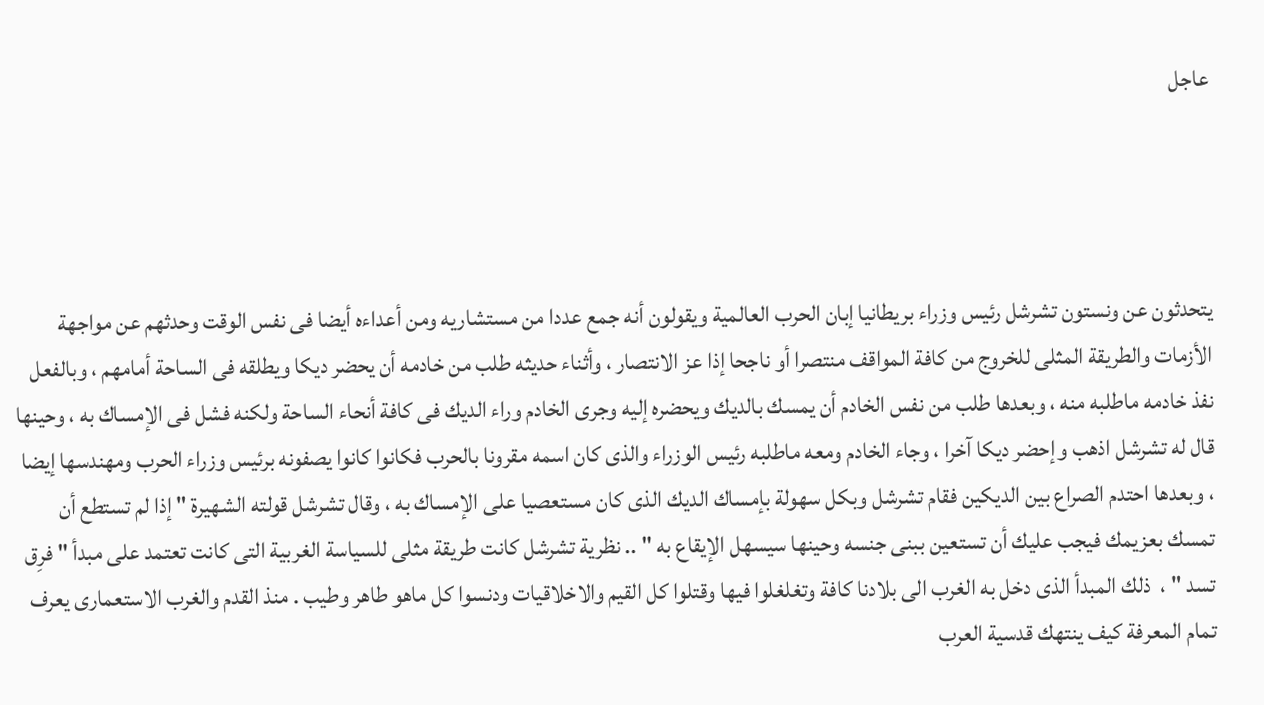عاجل




يتحدثون عن ونستون تشرشل رئيس وزراء بريطانيا إبان الحرب العالمية ويقولون أنه جمع عددا من مستشاريه ومن أعداءه أيضا فى نفس الوقت وحدثهم عن مواجهة الأزمات والطريقة المثلى للخروج من كافة المواقف منتصرا أو ناجحا إذا عز الانتصار ، وأثناء حديثه طلب من خادمه أن يحضر ديكا ويطلقه فى الساحة أمامهم ، وبالفعل نفذ خادمه ماطلبه منه ، وبعدها طلب من نفس الخادم أن يمسك بالديك ويحضره إليه وجرى الخادم وراء الديك فى كافة أنحاء الساحة ولكنه فشل فى الإمساك به ، وحينها قال له تشرشل اذهب وإحضر ديكا آخرا ، وجاء الخادم ومعه ماطلبه رئيس الوزراء والذى كان اسمه مقرونا بالحرب فكانوا كانوا يصفونه برئيس وزراء الحرب ومهندسها إيضا ، وبعدها احتدم الصراع بين الديكين فقام تشرشل وبكل سهولة بإمساك الديك الذى كان مستعصيا على الإمساك به ، وقال تشرشل قولته الشهيرة " إذا لم تستطع أن  تمسك بعزيمك فيجب عليك أن تستعين ببنى جنسه وحينها سيسهل الإيقاع به " .. نظرية تشرشل كانت طريقة مثلى للسياسة الغربية التى كانت تعتمد على مبدأ " فرِق تسد " ،  ذلك المبدأ الذى دخل به الغرب الى بلادنا كافة وتغلغلوا فيها وقتلوا كل القيم والاخلاقيات ودنسوا كل ماهو طاهر وطيب . منذ القدم والغرب الاستعمارى يعرف تمام المعرفة كيف ينتهك قدسية العرب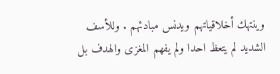وينتهك أخلاقياتهم ويدنس مبادئهم . وللأسف الشديد لم يتعظ احدا ولم يفهم المغزى والهدف بل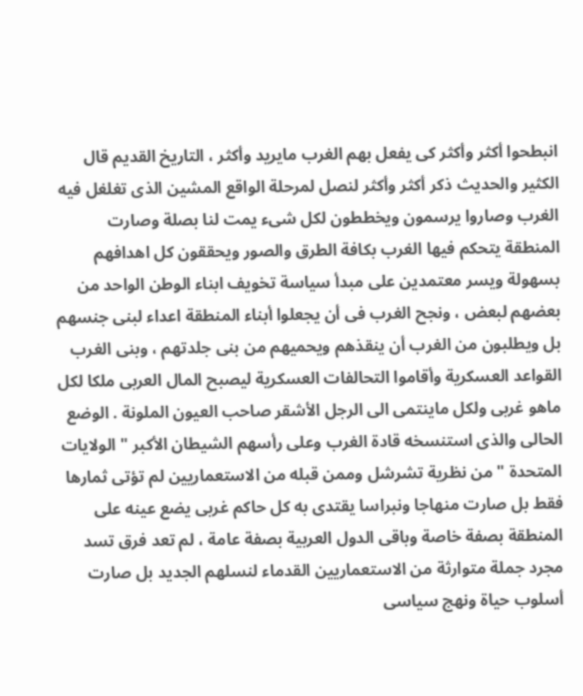انبطحوا أكثر وأكثر كى يفعل بهم الغرب مايريد وأكثر ، التاريخ القديم قال الكثير والحديث ذكر أكثر وأكثر لنصل لمرحلة الواقع المشين الذى تغلغل فيه الغرب وصاروا يرسمون ويخططون لكل شىء يمت لنا بصلة وصارت المنطقة يتحكم فيها الغرب بكافة الطرق والصور ويحققون كل اهدافهم بسهولة ويسر معتمدين على مبدأ سياسة تخويف ابناء الوطن الواحد من بعضهم لبعض ، ونجح الغرب فى أن يجعلوا أبناء المنطقة اعداء لبنى جنسهم بل ويطلبون من الغرب أن ينقذهم ويحميهم من بنى جلدتهم ، وبنى الغرب القواعد العسكرية وأقاموا التحالفات العسكرية ليصبح المال العربى ملكا لكل ماهو غربى ولكل ماينتمى الى الرجل الأشقر صاحب العيون الملونة . الوضع الحالى والذى استنسخه قادة الغرب وعلى رأسهم الشيطان الأكبر " الولايات المتحدة " من نظرية تشرشل وممن قبله من الاستعماريين لم تؤتى ثمارها فقط بل صارت منهاجا ونبراسا يقتدى به كل حاكم غربى يضع عينه على المنطقة بصفة خاصة وباقى الدول العربية بصفة عامة ، لم تعد فرق تسد مجرد جملة متوارثة من الاستعماريين القدماء لنسلهم الجديد بل صارت  أسلوب حياة ونهج سياسى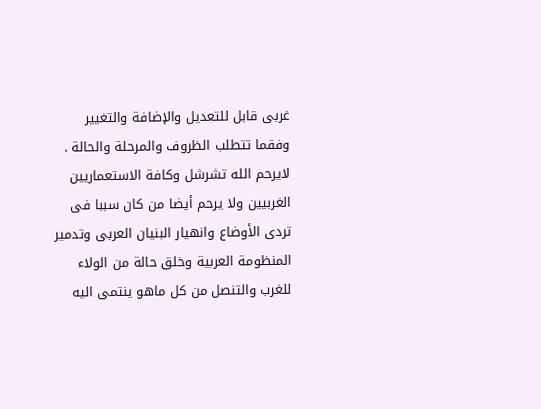غربى قابل للتعديل والإضافة والتغيير وفقما تتطلب الظروف والمرحلة والحالة . لايرحم الله تشرشل وكافة الاستعماريين الغربيين ولا يرحم أيضا من كان سببا فى تردى الأوضاع وانهيار البنيان العربى وتدمير المنظومة العربية وخلق حالة من الولاء للغرب والتنصل من كل ماهو ينتمى اليه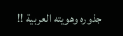جذوره وهويته العربية !!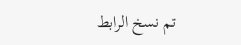تم نسخ الرابط